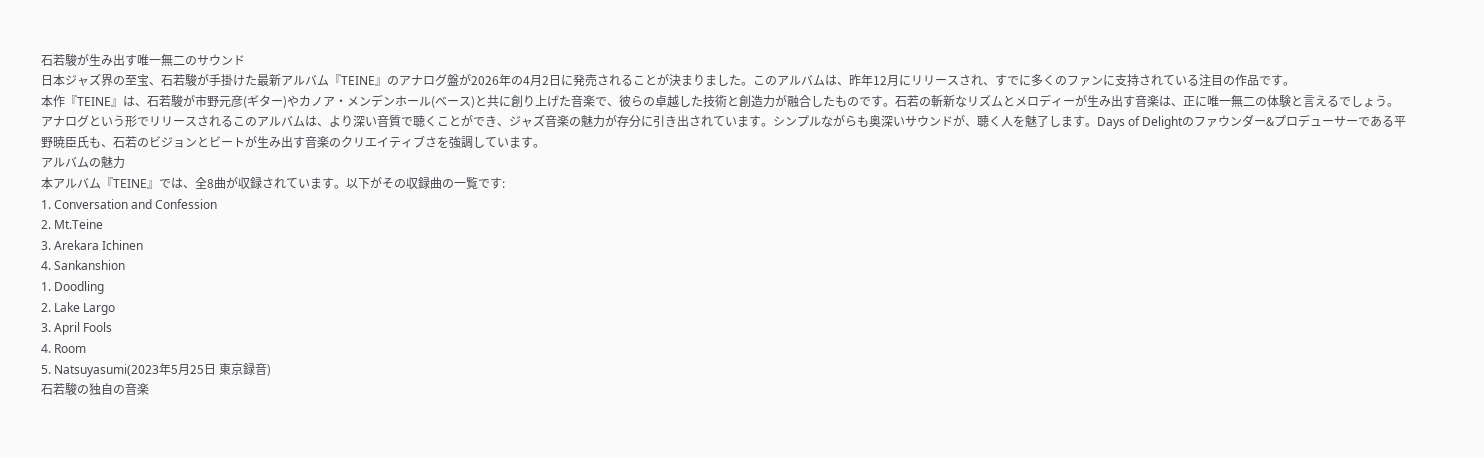石若駿が生み出す唯一無二のサウンド
日本ジャズ界の至宝、石若駿が手掛けた最新アルバム『TEINE』のアナログ盤が2026年の4月2日に発売されることが決まりました。このアルバムは、昨年12月にリリースされ、すでに多くのファンに支持されている注目の作品です。
本作『TEINE』は、石若駿が市野元彦(ギター)やカノア・メンデンホール(ベース)と共に創り上げた音楽で、彼らの卓越した技術と創造力が融合したものです。石若の斬新なリズムとメロディーが生み出す音楽は、正に唯一無二の体験と言えるでしょう。
アナログという形でリリースされるこのアルバムは、より深い音質で聴くことができ、ジャズ音楽の魅力が存分に引き出されています。シンプルながらも奥深いサウンドが、聴く人を魅了します。Days of Delightのファウンダー&プロデューサーである平野暁臣氏も、石若のビジョンとビートが生み出す音楽のクリエイティブさを強調しています。
アルバムの魅力
本アルバム『TEINE』では、全8曲が収録されています。以下がその収録曲の一覧です:
1. Conversation and Confession
2. Mt.Teine
3. Arekara Ichinen
4. Sankanshion
1. Doodling
2. Lake Largo
3. April Fools
4. Room
5. Natsuyasumi(2023年5月25日 東京録音)
石若駿の独自の音楽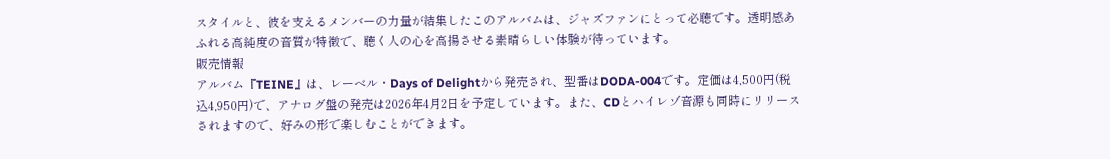スタイルと、彼を支えるメンバーの力量が結集したこのアルバムは、ジャズファンにとって必聴です。透明感あふれる高純度の音質が特徴で、聴く人の心を高揚させる素晴らしい体験が待っています。
販売情報
アルバム『TEINE』は、レーベル・Days of Delightから発売され、型番はDODA-004です。定価は4,500円(税込4,950円)で、アナログ盤の発売は2026年4月2日を予定しています。また、CDとハイレゾ音源も同時にリリースされますので、好みの形で楽しむことができます。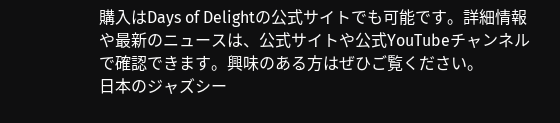購入はDays of Delightの公式サイトでも可能です。詳細情報や最新のニュースは、公式サイトや公式YouTubeチャンネルで確認できます。興味のある方はぜひご覧ください。
日本のジャズシー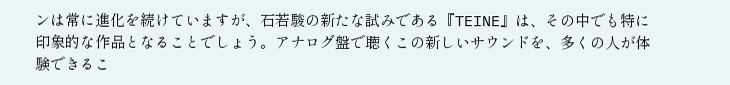ンは常に進化を続けていますが、石若駿の新たな試みである『TEINE』は、その中でも特に印象的な作品となることでしょう。アナログ盤で聴くこの新しいサウンドを、多くの人が体験できるこ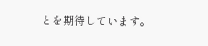とを期待しています。